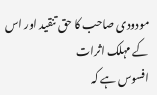مودودی صاحب کا حق تنقید اور اس کے مہلک اثرات
افسوس ہے کہ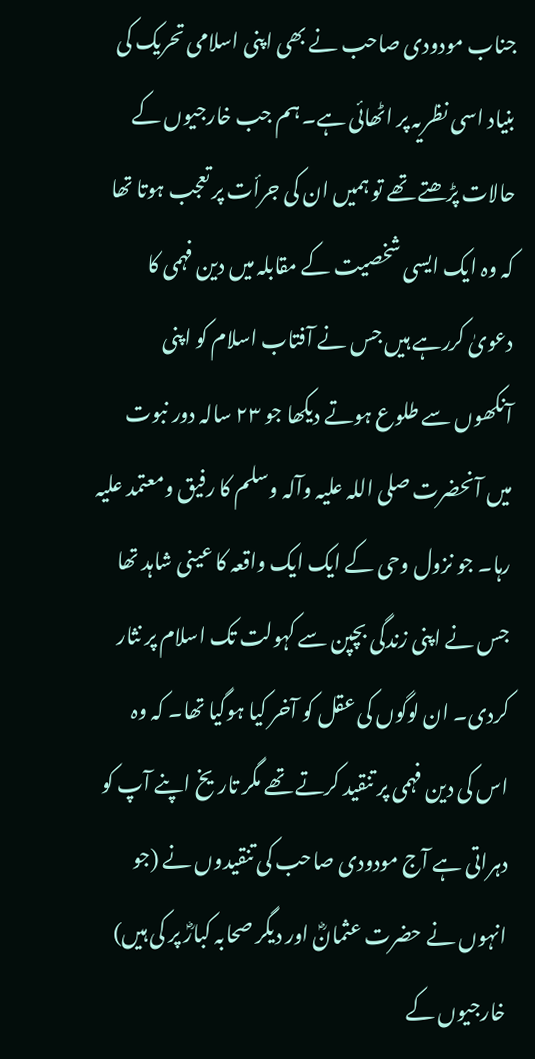جناب مودودی صاحب نے بھی اپنی اسلامی تحریک کی بنیاد اسی نظریہ پر اٹھائی ہے۔ ہم جب خارجیوں کے حالات پڑھتے تھے تو ہمیں ان کی جرأت پر تعجب ہوتا تھا کہ وہ ایک ایسی شخصیت کے مقابلہ میں دین فہمی کا دعویٰ کررہے ہیں جس نے آفتاب اسلام کو اپنی آنکھوں سے طلوع ہوتے دیکھا جو ۲۳ سالہ دور نبوت میں آنحضرت صلی اللہ علیہ وآلہ وسلم کا رفیق ومعتمد علیہ رہا۔ جو نزول وحی کے ایک ایک واقعہ کا عینی شاہد تھا جس نے اپنی زندگی بچپن سے کہولت تک اسلام پر نثار کردی۔ ان لوگوں کی عقل کو آخر کیا ہوگیا تھا۔ کہ وہ اس کی دین فہمی پر تنقید کرتے تھے مگر تاریخ اپنے آپ کو دہراتی ہے آج مودودی صاحب کی تنقیدوں نے (جو انہوں نے حضرت عثمانؓ اور دیگر صحابہ کبارؓ پر کی ہیں) خارجیوں کے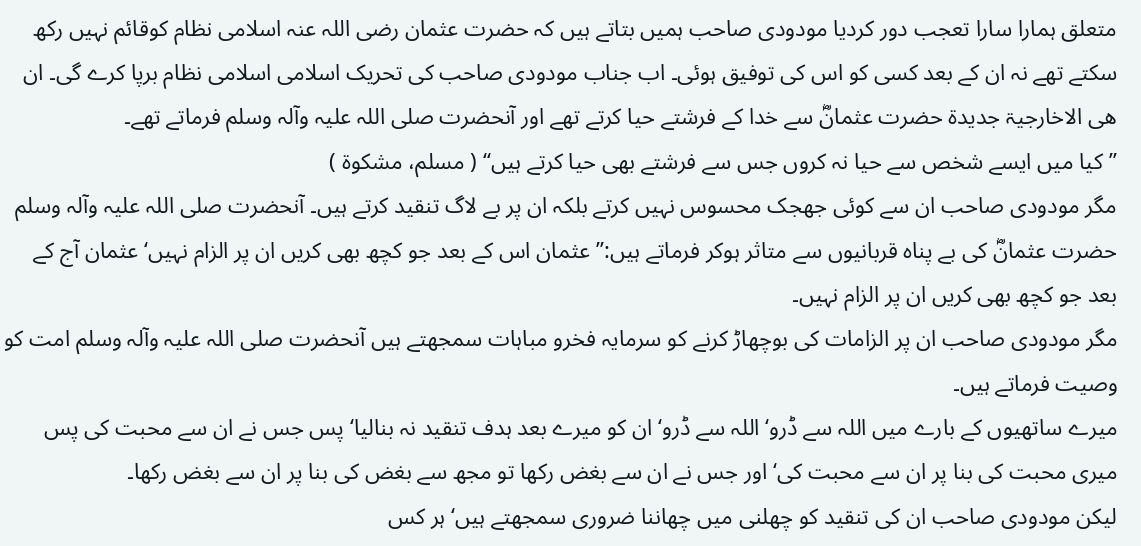متعلق ہمارا سارا تعجب دور کردیا مودودی صاحب ہمیں بتاتے ہیں کہ حضرت عثمان رضی اللہ عنہ اسلامی نظام کوقائم نہیں رکھ سکتے تھے نہ ان کے بعد کسی کو اس کی توفیق ہوئی۔ اب جناب مودودی صاحب کی تحریک اسلامی اسلامی نظام برپا کرے گی۔ ان ھی الاخارجیۃ جدیدۃ حضرت عثمانؓ سے خدا کے فرشتے حیا کرتے تھے اور آنحضرت صلی اللہ علیہ وآلہ وسلم فرماتے تھے۔
’’کیا میں ایسے شخص سے حیا نہ کروں جس سے فرشتے بھی حیا کرتے ہیں‘‘ ( مسلم، مشکوۃ )
مگر مودودی صاحب ان سے کوئی جھجک محسوس نہیں کرتے بلکہ ان پر بے لاگ تنقید کرتے ہیں۔ آنحضرت صلی اللہ علیہ وآلہ وسلم حضرت عثمانؓ کی بے پناہ قربانیوں سے متاثر ہوکر فرماتے ہیں:’’عثمان اس کے بعد جو کچھ بھی کریں ان پر الزام نہیں‘ عثمان آج کے بعد جو کچھ بھی کریں ان پر الزام نہیں۔
مگر مودودی صاحب ان پر الزامات کی بوچھاڑ کرنے کو سرمایہ فخرو مباہات سمجھتے ہیں آنحضرت صلی اللہ علیہ وآلہ وسلم امت کو وصیت فرماتے ہیں۔
میرے ساتھیوں کے بارے میں اللہ سے ڈرو‘ اللہ سے ڈرو‘ ان کو میرے بعد ہدف تنقید نہ بنالیا‘ پس جس نے ان سے محبت کی پس میری محبت کی بنا پر ان سے محبت کی‘ اور جس نے ان سے بغض رکھا تو مجھ سے بغض کی بنا پر ان سے بغض رکھا۔
لیکن مودودی صاحب ان کی تنقید کو چھلنی میں چھاننا ضروری سمجھتے ہیں‘ ہر کس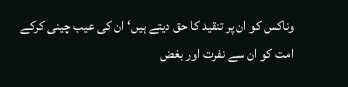وناکس کو ان پر تنقید کا حق دیتے ہیں‘ ان کی عیب چینی کرکے امت کو ان سے نفرت اور بغض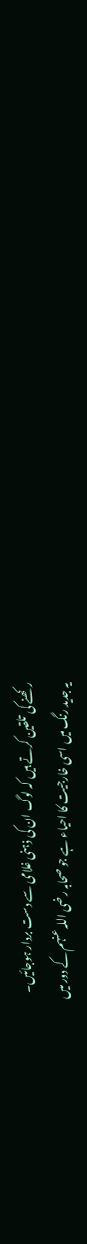رکھنے کی تلقین کرتے ہیں کہ لوگ ان کی ذہنی غلامی سے دست بردار ہوجائیں۔
یہ جدید رنگ میں اسی خارجیت کا احیاء ہے جو صحابہ رضی اللہ عنہم کے دور میں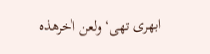ابھری تھی‘ ولعن اٰخرھذہ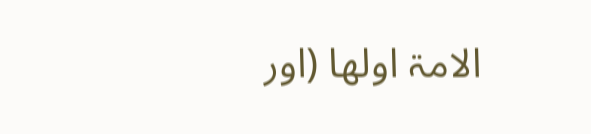الامۃ اولھا (اور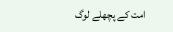امت کے پچھلے لوگ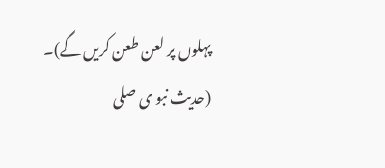پہلوں پر لعن طعن کریں گے)۔ (حدیث نبو ی صلی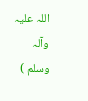اللہ علیہ وآلہ وسلم )